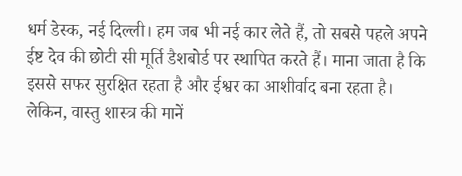धर्म डेस्क, नई दिल्ली। हम जब भी नई कार लेते हैं, तो सबसे पहले अपने ईष्ट देव की छोटी सी मूर्ति डैशबोर्ड पर स्थापित करते हैं। माना जाता है कि इससे सफर सुरक्षित रहता है और ईश्वर का आशीर्वाद बना रहता है। लेकिन, वास्तु शास्त्र की मानें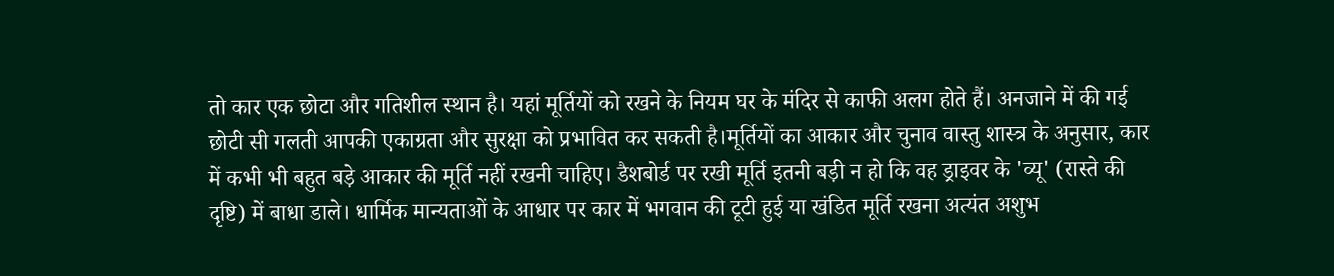तो कार एक छोटा और गतिशील स्थान है। यहां मूर्तियों को रखने के नियम घर के मंदिर से काफी अलग होते हैं। अनजाने में की गई छोटी सी गलती आपकी एकाग्रता और सुरक्षा को प्रभावित कर सकती है।मूर्तियों का आकार और चुनाव वास्तु शास्त्र के अनुसार, कार में कभी भी बहुत बड़े आकार की मूर्ति नहीं रखनी चाहिए। डैशबोर्ड पर रखी मूर्ति इतनी बड़ी न हो कि वह ड्राइवर के 'व्यू' (रास्ते की दृष्टि) में बाधा डाले। धार्मिक मान्यताओं के आधार पर कार में भगवान की टूटी हुई या खंडित मूर्ति रखना अत्यंत अशुभ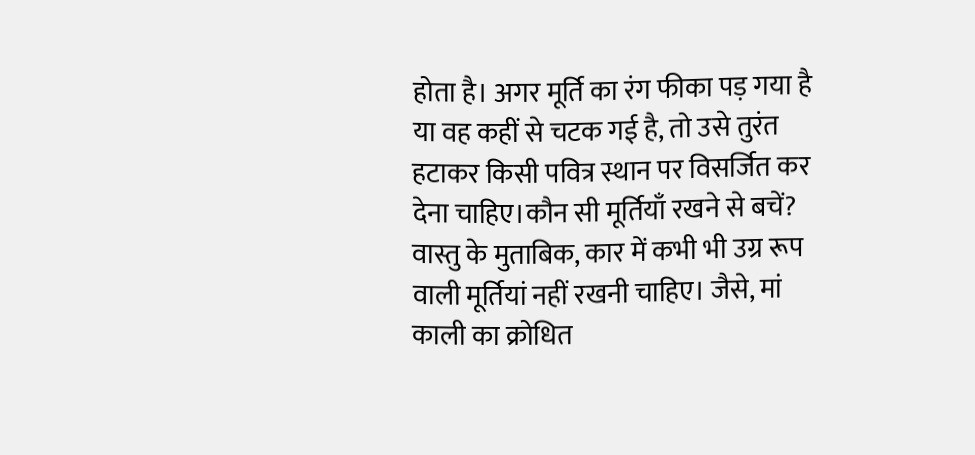होता है। अगर मूर्ति का रंग फीका पड़ गया है या वह कहीं से चटक गई है, तो उसे तुरंत हटाकर किसी पवित्र स्थान पर विसर्जित कर देना चाहिए।कौन सी मूर्तियाँ रखने से बचें? वास्तु के मुताबिक, कार में कभी भी उग्र रूप वाली मूर्तियां नहीं रखनी चाहिए। जैसे, मां काली का क्रोधित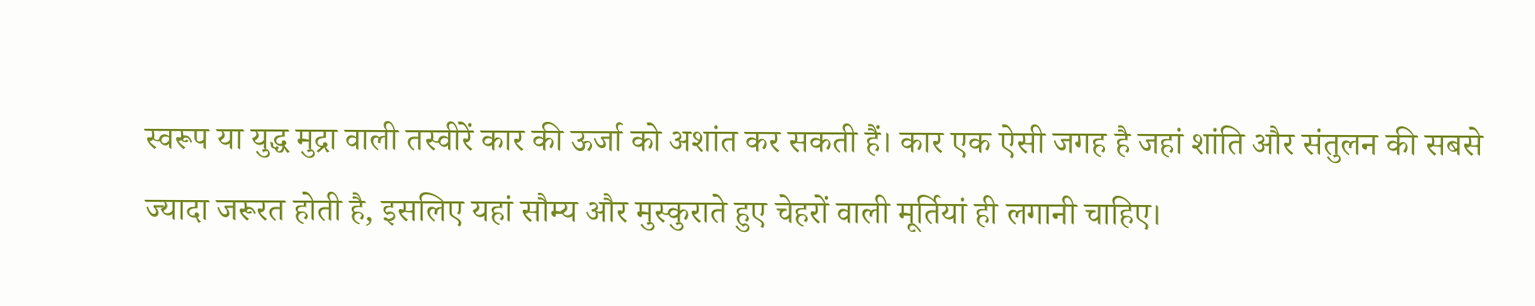स्वरूप या युद्ध मुद्रा वाली तस्वीरें कार की ऊर्जा को अशांत कर सकती हैं। कार एक ऐसी जगह है जहां शांति और संतुलन की सबसे ज्यादा जरूरत होती है, इसलिए यहां सौम्य और मुस्कुराते हुए चेहरों वाली मूर्तियां ही लगानी चाहिए।